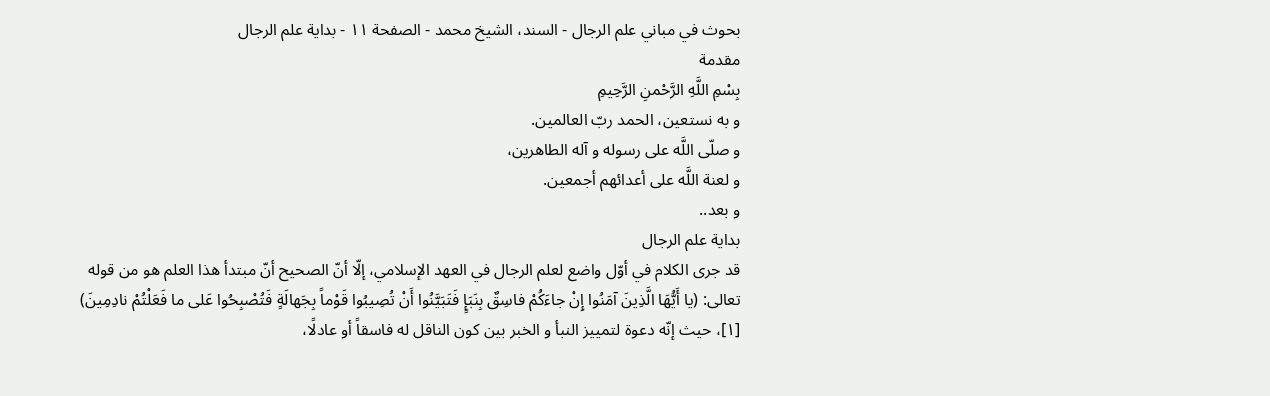بحوث في مباني علم الرجال - السند، الشيخ محمد - الصفحة ١١ - بداية علم الرجال
مقدمة
بِسْمِ اللَّهِ الرَّحْمنِ الرَّحِيمِ
و به نستعين، الحمد ربّ العالمين.
و صلّى اللَّه على رسوله و آله الطاهرين،
و لعنة اللَّه على أعدائهم أجمعين.
و بعد..
بداية علم الرجال
قد جرى الكلام في أوّل واضع لعلم الرجال في العهد الإسلامي، إلّا أنّ الصحيح أنّ مبتدأ هذا العلم هو من قوله تعالى: (يا أَيُّهَا الَّذِينَ آمَنُوا إِنْ جاءَكُمْ فاسِقٌ بِنَبَإٍ فَتَبَيَّنُوا أَنْ تُصِيبُوا قَوْماً بِجَهالَةٍ فَتُصْبِحُوا عَلى ما فَعَلْتُمْ نادِمِينَ) [١]، حيث إنّه دعوة لتمييز النبأ و الخبر بين كون الناقل له فاسقاً أو عادلًا،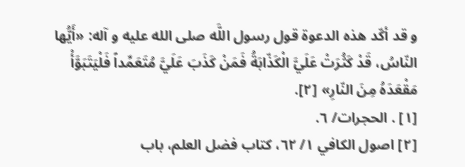و قد أكّد هذه الدعوة قول رسول اللَّه صلى الله عليه و آله: «أَيُّها النّاسُ، قَدْ كَثُرَتْ عَلَيَّ الْكَذّابَةُ فَمَنْ كَذَبَ عَلَيَّ مُتَعَمِّداً فَلْيَتَبَوَّأْ مَقْعَدَهُ مِنَ النّارِ» [٢].
[١] . الحجرات/ ٦.
[٢] اصول الكافي ١/ ٦٢، كتاب فضل العلم، باب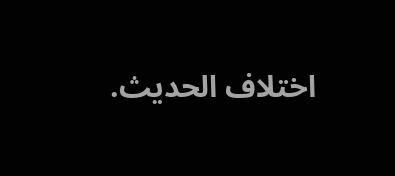اختلاف الحديث.